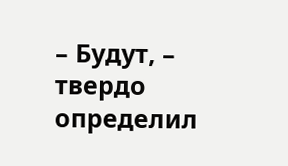– Будут, – твердо определил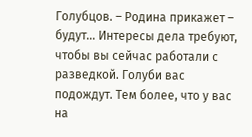Голубцов. – Родина прикажет – будут… Интересы дела требуют, чтобы вы сейчас работали с разведкой. Голуби вас подождут. Тем более, что у вас на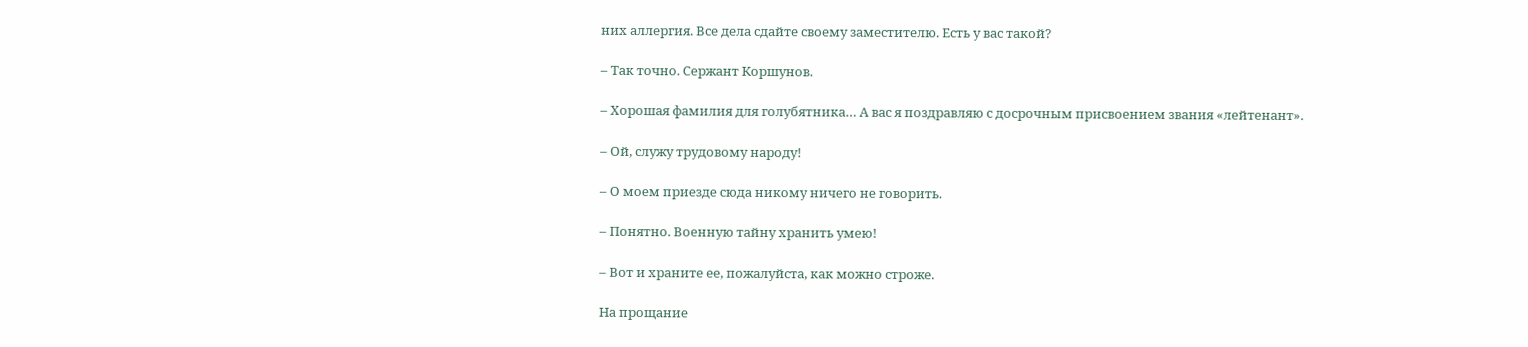них аллергия. Все дела сдайте своему заместителю. Есть у вас такой?

– Так точно. Сержант Коршунов.

– Хорошая фамилия для голубятника… А вас я поздравляю с досрочным присвоением звания «лейтенант».

– Ой, служу трудовому народу!

– О моем приезде сюда никому ничего не говорить.

– Понятно. Военную тайну хранить умею!

– Вот и храните ее, пожалуйста, как можно строже.

На прощание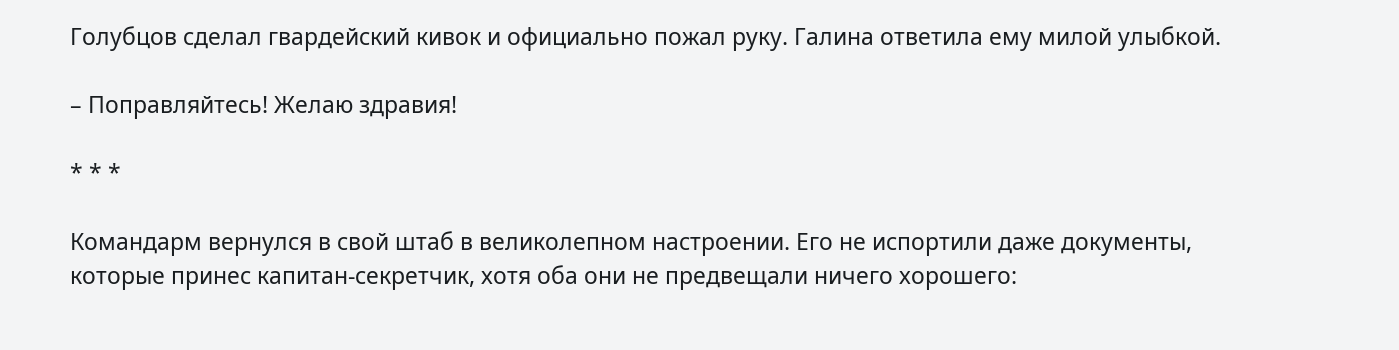Голубцов сделал гвардейский кивок и официально пожал руку. Галина ответила ему милой улыбкой.

– Поправляйтесь! Желаю здравия!

* * *

Командарм вернулся в свой штаб в великолепном настроении. Его не испортили даже документы, которые принес капитан-секретчик, хотя оба они не предвещали ничего хорошего: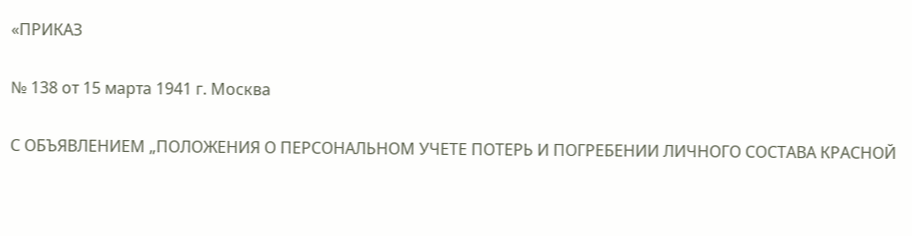«ПРИКАЗ

№ 138 от 15 марта 1941 г. Москва

С ОБЪЯВЛЕНИЕМ „ПОЛОЖЕНИЯ О ПЕРСОНАЛЬНОМ УЧЕТЕ ПОТЕРЬ И ПОГРЕБЕНИИ ЛИЧНОГО СОСТАВА КРАСНОЙ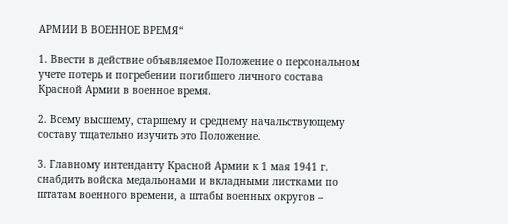АРМИИ В ВОЕННОЕ ВРЕМЯ“

1. Ввести в действие объявляемое Положение о персональном учете потерь и погребении погибшего личного состава Красной Армии в военное время.

2. Всему высшему, старшему и среднему начальствующему составу тщательно изучить это Положение.

3. Главному интенданту Красной Армии к 1 мая 1941 г. снабдить войска медальонами и вкладными листками по штатам военного времени, а штабы военных округов –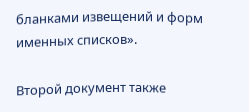бланками извещений и форм именных списков».

Второй документ также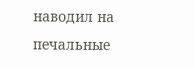наводил на печальные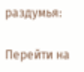раздумья:

Перейти на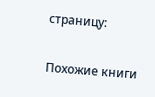страницу:

Похожие книги